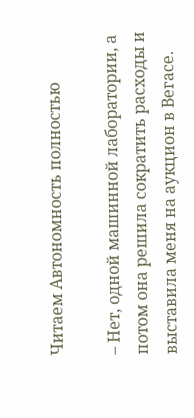Читаем Автономность полностью

– Нет, одной машинной лаборатории, а потом она решила сократить расходы и выставила меня на аукцион в Вегасе.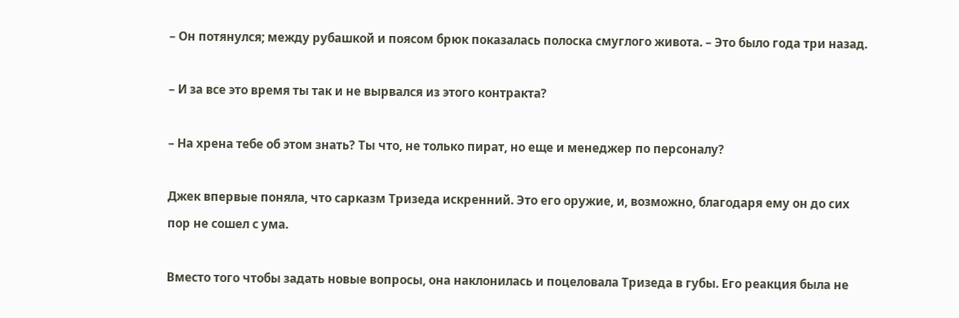– Он потянулся; между рубашкой и поясом брюк показалась полоска смуглого живота. – Это было года три назад.

– И за все это время ты так и не вырвался из этого контракта?

– На хрена тебе об этом знать? Ты что, не только пират, но еще и менеджер по персоналу?

Джек впервые поняла, что сарказм Тризеда искренний. Это его оружие, и, возможно, благодаря ему он до сих пор не сошел с ума.

Вместо того чтобы задать новые вопросы, она наклонилась и поцеловала Тризеда в губы. Его реакция была не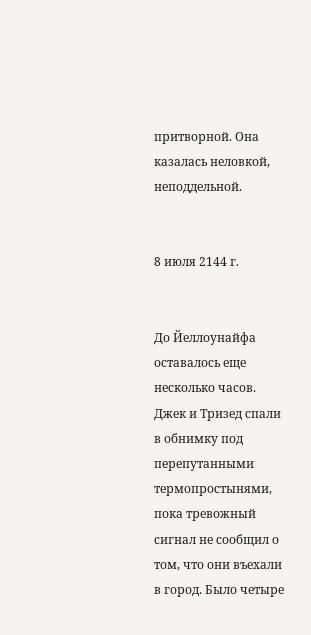притворной. Она казалась неловкой, неподдельной.


8 июля 2144 г.


До Йеллоунайфа оставалось еще несколько часов. Джек и Тризед спали в обнимку под перепутанными термопростынями, пока тревожный сигнал не сообщил о том, что они въехали в город. Было четыре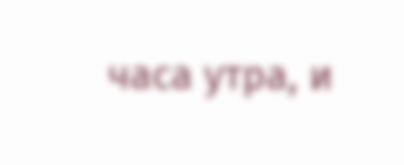часа утра, и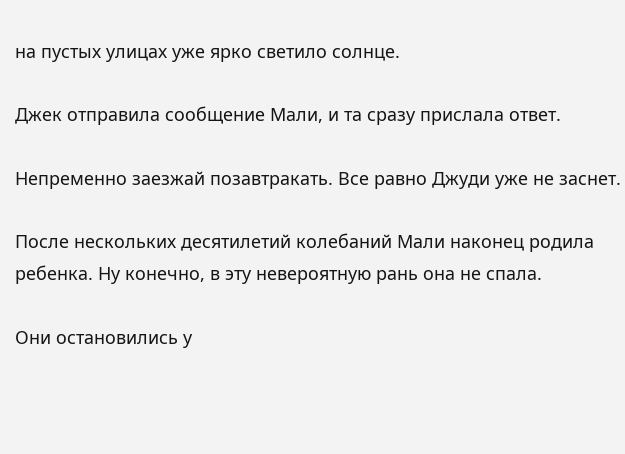на пустых улицах уже ярко светило солнце.

Джек отправила сообщение Мали, и та сразу прислала ответ.

Непременно заезжай позавтракать. Все равно Джуди уже не заснет.

После нескольких десятилетий колебаний Мали наконец родила ребенка. Ну конечно, в эту невероятную рань она не спала.

Они остановились у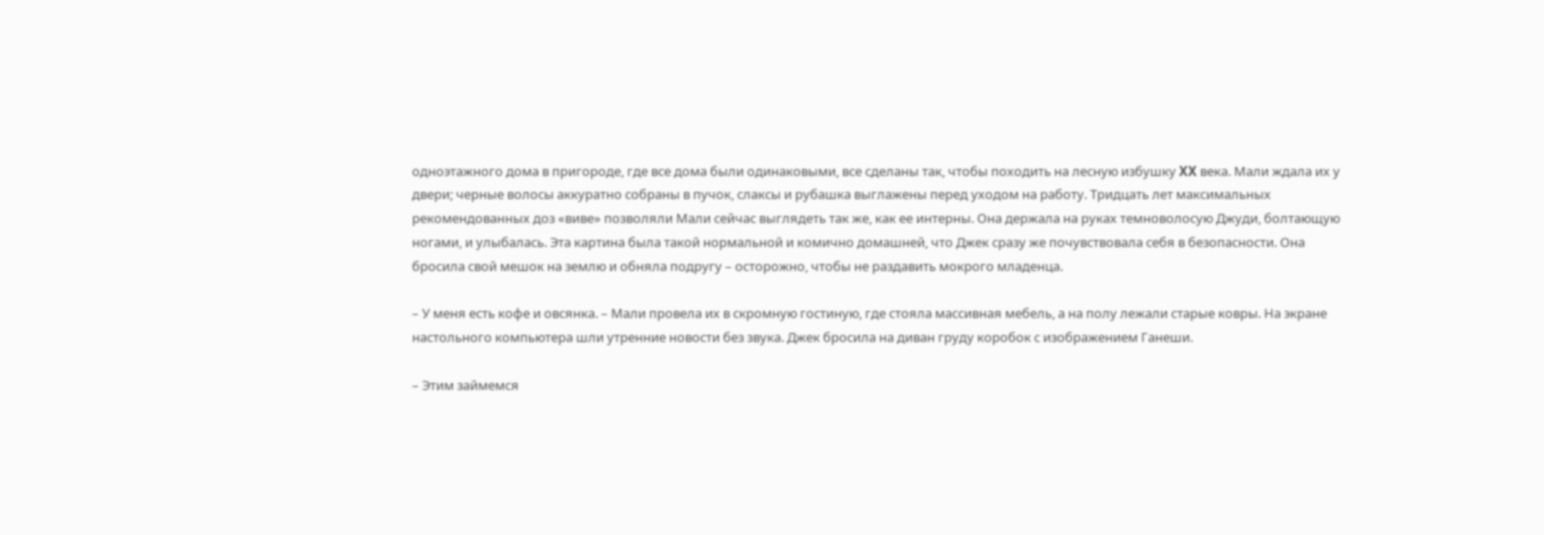одноэтажного дома в пригороде, где все дома были одинаковыми, все сделаны так, чтобы походить на лесную избушку XX века. Мали ждала их у двери; черные волосы аккуратно собраны в пучок, слаксы и рубашка выглажены перед уходом на работу. Тридцать лет максимальных рекомендованных доз «виве» позволяли Мали сейчас выглядеть так же, как ее интерны. Она держала на руках темноволосую Джуди, болтающую ногами, и улыбалась. Эта картина была такой нормальной и комично домашней, что Джек сразу же почувствовала себя в безопасности. Она бросила свой мешок на землю и обняла подругу – осторожно, чтобы не раздавить мокрого младенца.

– У меня есть кофе и овсянка. – Мали провела их в скромную гостиную, где стояла массивная мебель, а на полу лежали старые ковры. На экране настольного компьютера шли утренние новости без звука. Джек бросила на диван груду коробок с изображением Ганеши.

– Этим займемся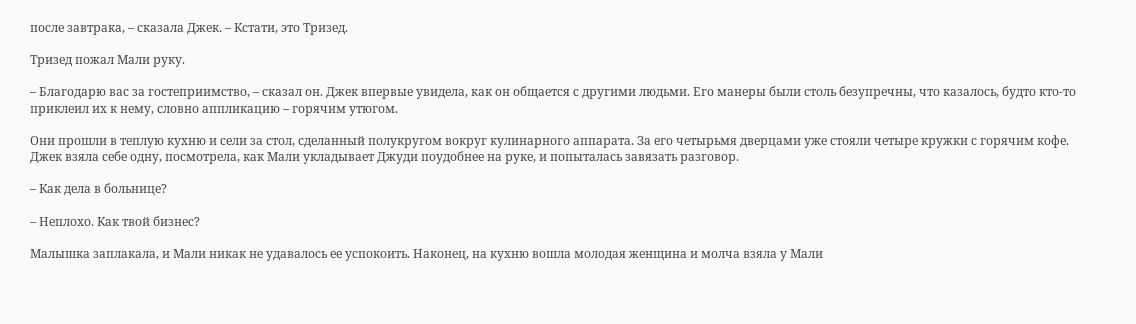после завтрака, – сказала Джек. – Кстати, это Тризед.

Тризед пожал Мали руку.

– Благодарю вас за гостеприимство, – сказал он. Джек впервые увидела, как он общается с другими людьми. Его манеры были столь безупречны, что казалось, будто кто-то приклеил их к нему, словно аппликацию – горячим утюгом.

Они прошли в теплую кухню и сели за стол, сделанный полукругом вокруг кулинарного аппарата. За его четырьмя дверцами уже стояли четыре кружки с горячим кофе. Джек взяла себе одну, посмотрела, как Мали укладывает Джуди поудобнее на руке, и попыталась завязать разговор.

– Как дела в больнице?

– Неплохо. Как твой бизнес?

Малышка заплакала, и Мали никак не удавалось ее успокоить. Наконец, на кухню вошла молодая женщина и молча взяла у Мали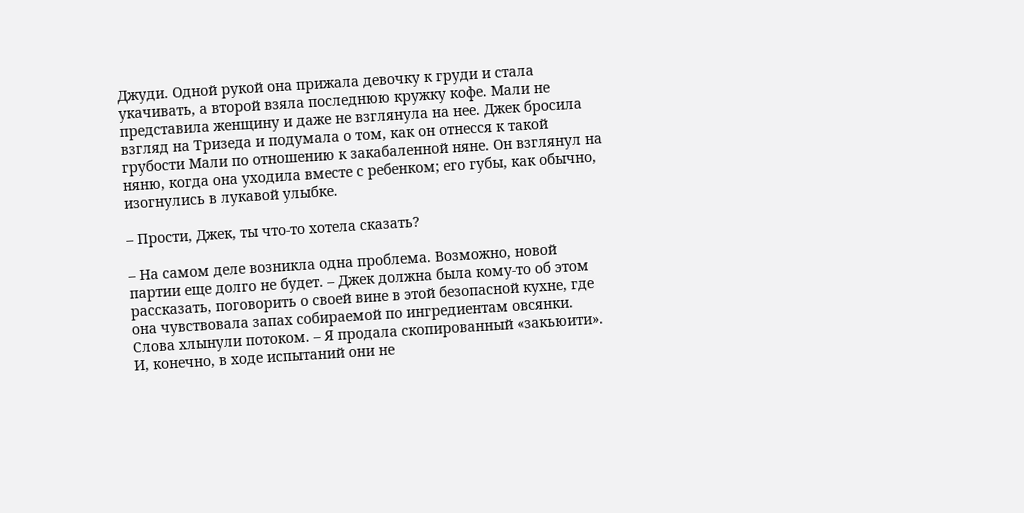Джуди. Одной рукой она прижала девочку к груди и стала укачивать, а второй взяла последнюю кружку кофе. Мали не представила женщину и даже не взглянула на нее. Джек бросила взгляд на Тризеда и подумала о том, как он отнесся к такой грубости Мали по отношению к закабаленной няне. Он взглянул на няню, когда она уходила вместе с ребенком; его губы, как обычно, изогнулись в лукавой улыбке.

– Прости, Джек, ты что-то хотела сказать?

– На самом деле возникла одна проблема. Возможно, новой партии еще долго не будет. – Джек должна была кому-то об этом рассказать, поговорить о своей вине в этой безопасной кухне, где она чувствовала запах собираемой по ингредиентам овсянки. Слова хлынули потоком. – Я продала скопированный «закьюити». И, конечно, в ходе испытаний они не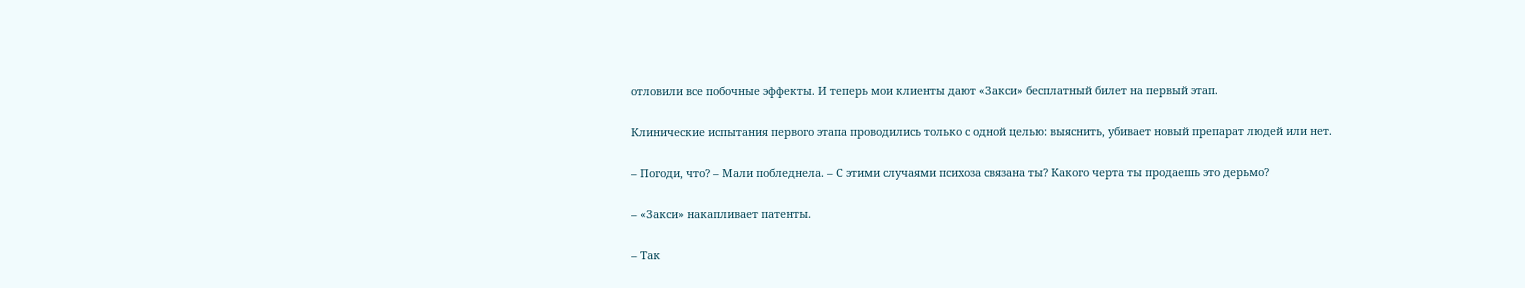отловили все побочные эффекты. И теперь мои клиенты дают «Закси» бесплатный билет на первый этап.

Клинические испытания первого этапа проводились только с одной целью: выяснить, убивает новый препарат людей или нет.

– Погоди, что? – Мали побледнела. – С этими случаями психоза связана ты? Какого черта ты продаешь это дерьмо?

– «Закси» накапливает патенты.

– Так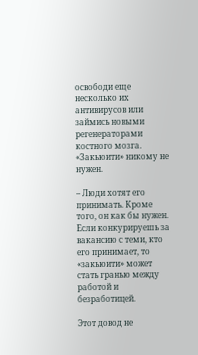освободи еще несколько их антивирусов или займись новыми регенераторами костного мозга. «Закьюити» никому не нужен.

– Люди хотят его принимать. Кроме того, он как бы нужен. Если конкурируешь за вакансию с теми, кто его принимает, то «закьюити» может стать гранью между работой и безработицей.

Этот довод не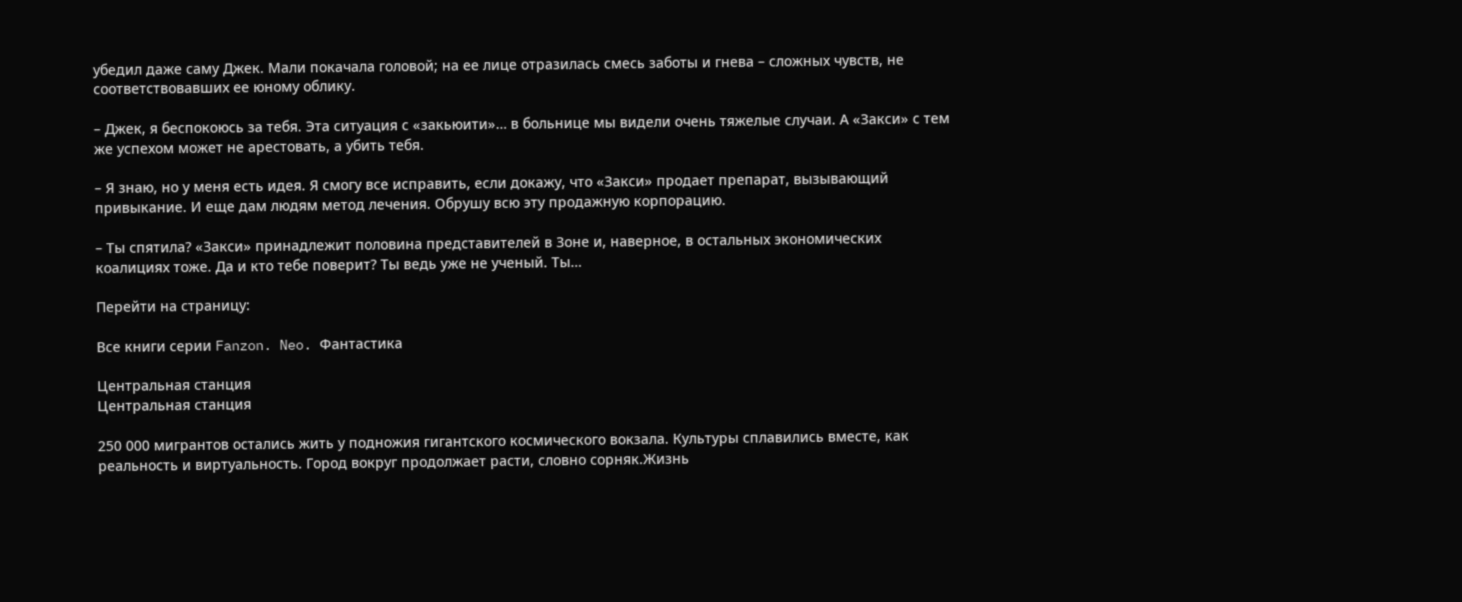убедил даже саму Джек. Мали покачала головой; на ее лице отразилась смесь заботы и гнева – сложных чувств, не соответствовавших ее юному облику.

– Джек, я беспокоюсь за тебя. Эта ситуация с «закьюити»… в больнице мы видели очень тяжелые случаи. А «Закси» с тем же успехом может не арестовать, а убить тебя.

– Я знаю, но у меня есть идея. Я смогу все исправить, если докажу, что «Закси» продает препарат, вызывающий привыкание. И еще дам людям метод лечения. Обрушу всю эту продажную корпорацию.

– Ты спятила? «Закси» принадлежит половина представителей в Зоне и, наверное, в остальных экономических коалициях тоже. Да и кто тебе поверит? Ты ведь уже не ученый. Ты…

Перейти на страницу:

Все книги серии Fanzon. Neo. Фантастика

Центральная станция
Центральная станция

250 000 мигрантов остались жить у подножия гигантского космического вокзала. Культуры сплавились вместе, как реальность и виртуальность. Город вокруг продолжает расти, словно сорняк.Жизнь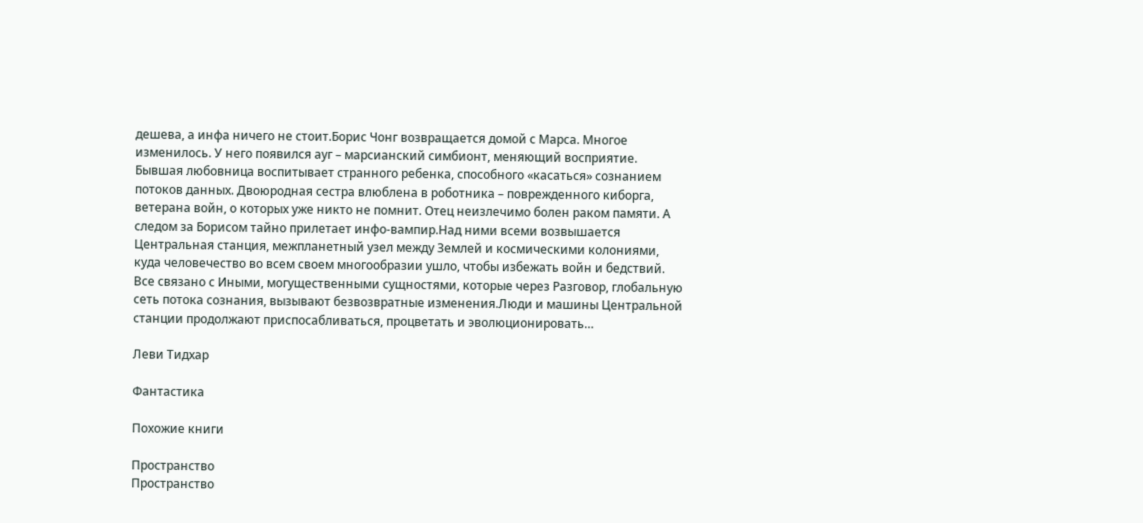дешева, а инфа ничего не стоит.Борис Чонг возвращается домой с Марса. Многое изменилось. У него появился ауг – марсианский симбионт, меняющий восприятие. Бывшая любовница воспитывает странного ребенка, способного «касаться» сознанием потоков данных. Двоюродная сестра влюблена в роботника – поврежденного киборга, ветерана войн, о которых уже никто не помнит. Отец неизлечимо болен раком памяти. А следом за Борисом тайно прилетает инфо-вампир.Над ними всеми возвышается Центральная станция, межпланетный узел между Землей и космическими колониями, куда человечество во всем своем многообразии ушло, чтобы избежать войн и бедствий. Все связано с Иными, могущественными сущностями, которые через Разговор, глобальную сеть потока сознания, вызывают безвозвратные изменения.Люди и машины Центральной станции продолжают приспосабливаться, процветать и эволюционировать…

Леви Тидхар

Фантастика

Похожие книги

Пространство
Пространство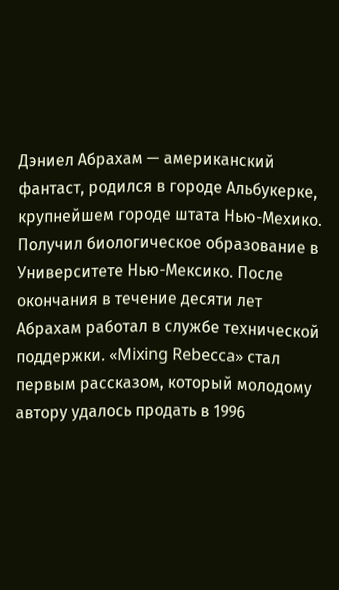Дэниел Абрахам — американский фантаст, родился в городе Альбукерке, крупнейшем городе штата Нью-Мехико. Получил биологическое образование в Университете Нью-Мексико. После окончания в течение десяти лет Абрахам работал в службе технической поддержки. «Mixing Rebecca» стал первым рассказом, который молодому автору удалось продать в 1996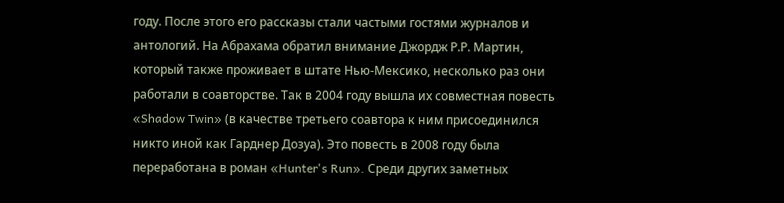году. После этого его рассказы стали частыми гостями журналов и антологий. На Абрахама обратил внимание Джордж Р.Р. Мартин, который также проживает в штате Нью-Мексико, несколько раз они работали в соавторстве. Так в 2004 году вышла их совместная повесть «Shadow Twin» (в качестве третьего соавтора к ним присоединился никто иной как Гарднер Дозуа). Это повесть в 2008 году была переработана в роман «Hunter's Run». Среди других заметных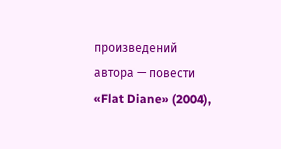произведений автора — повести «Flat Diane» (2004),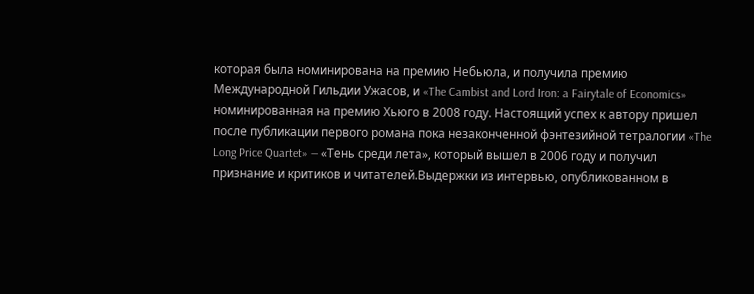которая была номинирована на премию Небьюла, и получила премию Международной Гильдии Ужасов, и «The Cambist and Lord Iron: a Fairytale of Economics» номинированная на премию Хьюго в 2008 году. Настоящий успех к автору пришел после публикации первого романа пока незаконченной фэнтезийной тетралогии «The Long Price Quartet» — «Тень среди лета», который вышел в 2006 году и получил признание и критиков и читателей.Выдержки из интервью, опубликованном в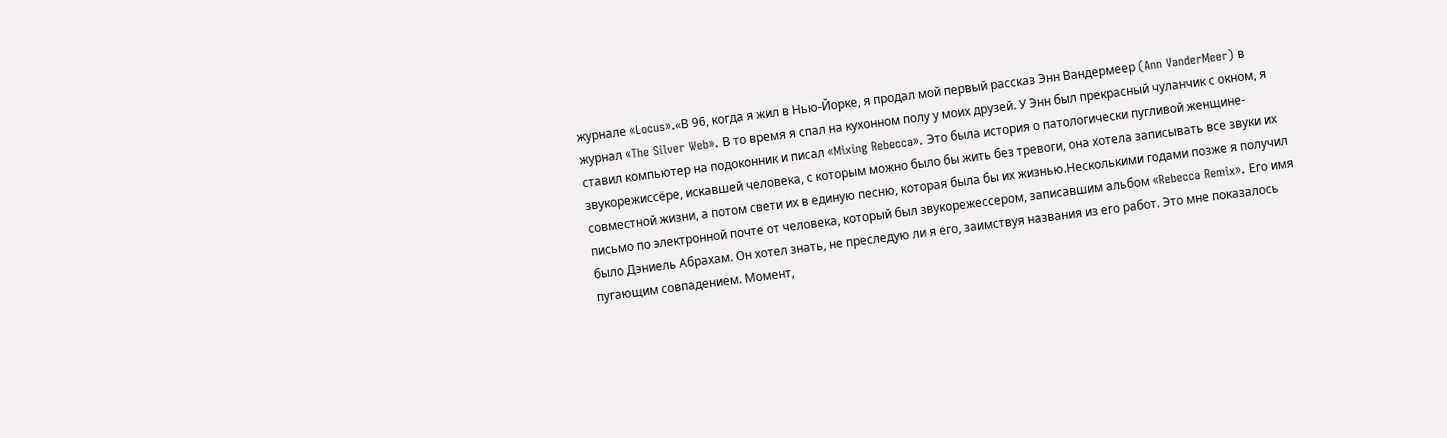журнале «Locus».«В 96, когда я жил в Нью-Йорке, я продал мой первый рассказ Энн Вандермеер (Ann VanderMeer) в журнал «The Silver Web». В то время я спал на кухонном полу у моих друзей. У Энн был прекрасный чуланчик с окном, я ставил компьютер на подоконник и писал «Mixing Rebecca». Это была история о патологически пугливой женщине-звукорежиссёре, искавшей человека, с которым можно было бы жить без тревоги, она хотела записывать все звуки их совместной жизни, а потом свети их в единую песню, которая была бы их жизнью.Несколькими годами позже я получил письмо по электронной почте от человека, который был звукорежессером, записавшим альбом «Rebecca Remix». Его имя было Дэниель Абрахам. Он хотел знать, не преследую ли я его, заимствуя названия из его работ. Это мне показалось пугающим совпадением. Момент,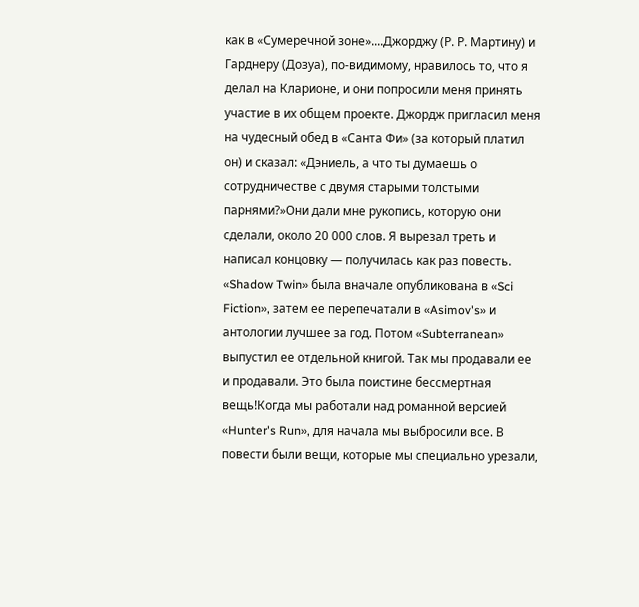как в «Сумеречной зоне»....Джорджу (Р. Р. Мартину) и Гарднеру (Дозуа), по-видимому, нравилось то, что я делал на Кларионе, и они попросили меня принять участие в их общем проекте. Джордж пригласил меня на чудесный обед в «Санта Фи» (за который платил он) и сказал: «Дэниель, а что ты думаешь о сотрудничестве с двумя старыми толстыми парнями?»Они дали мне рукопись, которую они сделали, около 20 000 слов. Я вырезал треть и написал концовку — получилась как раз повесть. «Shadow Twin» была вначале опубликована в «Sci Fiction», затем ее перепечатали в «Asimov's» и антологии лучшее за год. Потом «Subterranean» выпустил ее отдельной книгой. Так мы продавали ее и продавали. Это была поистине бессмертная вещь!Когда мы работали над романной версией «Hunter's Run», для начала мы выбросили все. В повести были вещи, которые мы специально урезали,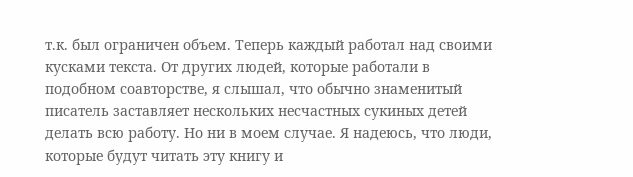т.к. был ограничен объем. Теперь каждый работал над своими кусками текста. От других людей, которые работали в подобном соавторстве, я слышал, что обычно знаменитый писатель заставляет нескольких несчастных сукиных детей делать всю работу. Но ни в моем случае. Я надеюсь, что люди, которые будут читать эту книгу и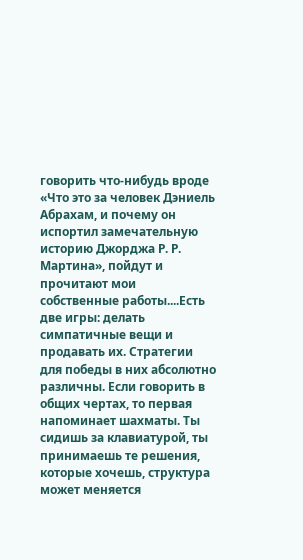говорить что-нибудь вроде «Что это за человек Дэниель Абрахам, и почему он испортил замечательную историю Джорджа Р. Р. Мартина», пойдут и прочитают мои собственные работы....Есть две игры: делать симпатичные вещи и продавать их. Стратегии для победы в них абсолютно различны. Если говорить в общих чертах, то первая напоминает шахматы. Ты сидишь за клавиатурой, ты принимаешь те решения, которые хочешь, структура может меняется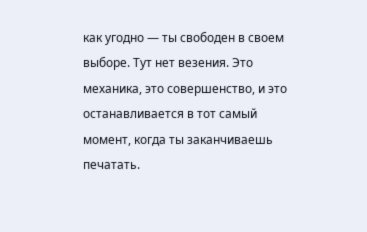как угодно — ты свободен в своем выборе. Тут нет везения. Это механика, это совершенство, и это останавливается в тот самый момент, когда ты заканчиваешь печатать.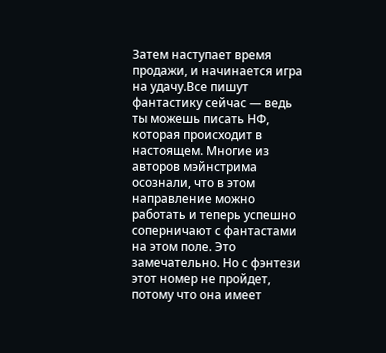Затем наступает время продажи, и начинается игра на удачу.Все пишут фантастику сейчас — ведь ты можешь писать НФ, которая происходит в настоящем. Многие из авторов мэйнстрима осознали, что в этом направление можно работать и теперь успешно соперничают с фантастами на этом поле. Это замечательно. Но с фэнтези этот номер не пройдет, потому что она имеет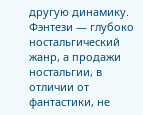другую динамику. Фэнтези — глубоко ностальгический жанр, а продажи ностальгии, в отличии от фантастики, не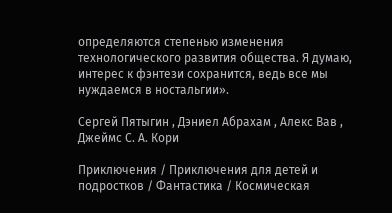определяются степенью изменения технологического развития общества. Я думаю, интерес к фэнтези сохранится, ведь все мы нуждаемся в ностальгии».

Сергей Пятыгин , Дэниел Абрахам , Алекс Вав , Джеймс С. А. Кори

Приключения / Приключения для детей и подростков / Фантастика / Космическая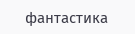фантастика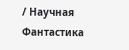/ Научная Фантастика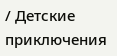/ Детские приключения